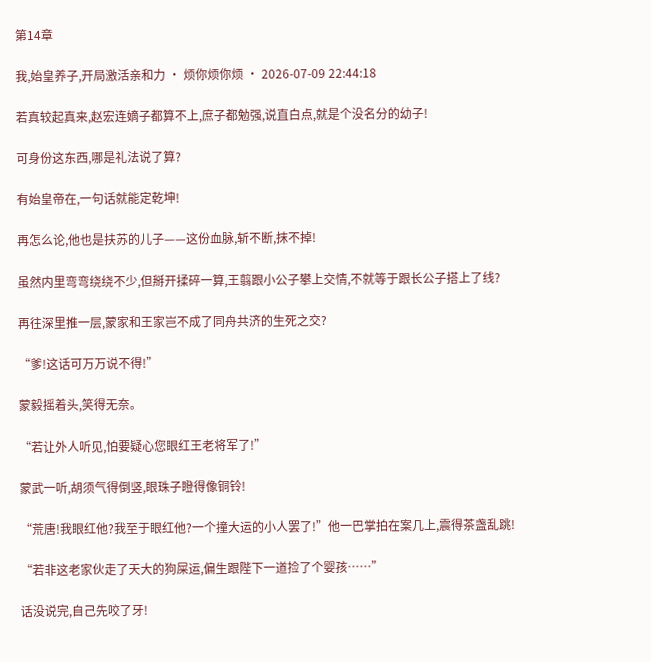第14章

我,始皇养子,开局激活亲和力 · 烦你烦你烦 · 2026-07-09 22:44:18

若真较起真来,赵宏连嫡子都算不上,庶子都勉强,说直白点,就是个没名分的幼子!

可身份这东西,哪是礼法说了算?

有始皇帝在,一句话就能定乾坤!

再怎么论,他也是扶苏的儿子——这份血脉,斩不断,抹不掉!

虽然内里弯弯绕绕不少,但掰开揉碎一算,王翦跟小公子攀上交情,不就等于跟长公子搭上了线?

再往深里推一层,蒙家和王家岂不成了同舟共济的生死之交?

“爹!这话可万万说不得!”

蒙毅摇着头,笑得无奈。

“若让外人听见,怕要疑心您眼红王老将军了!”

蒙武一听,胡须气得倒竖,眼珠子瞪得像铜铃!

“荒唐!我眼红他?我至于眼红他?一个撞大运的小人罢了!”他一巴掌拍在案几上,震得茶盏乱跳!

“若非这老家伙走了天大的狗屎运,偏生跟陛下一道捡了个婴孩……”

话没说完,自己先咬了牙!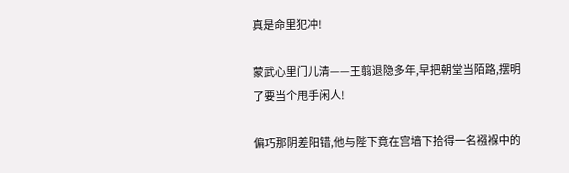真是命里犯冲!

蒙武心里门儿清——王翦退隐多年,早把朝堂当陌路,摆明了要当个甩手闲人!

偏巧那阴差阳错,他与陛下竟在宫墙下拾得一名襁褓中的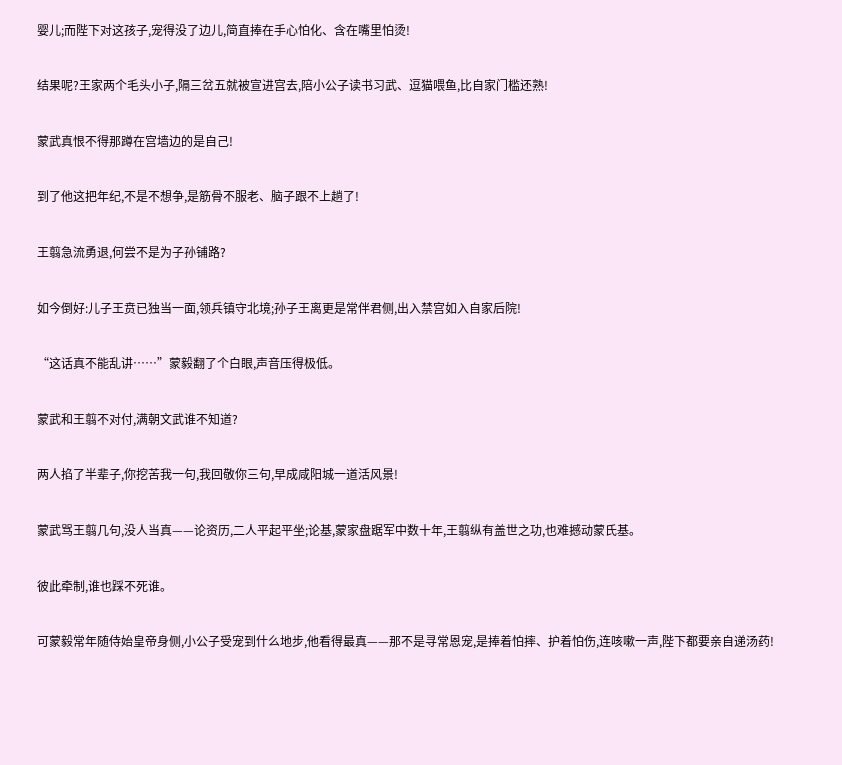婴儿;而陛下对这孩子,宠得没了边儿,简直捧在手心怕化、含在嘴里怕烫!

结果呢?王家两个毛头小子,隔三岔五就被宣进宫去,陪小公子读书习武、逗猫喂鱼,比自家门槛还熟!

蒙武真恨不得那蹲在宫墙边的是自己!

到了他这把年纪,不是不想争,是筋骨不服老、脑子跟不上趟了!

王翦急流勇退,何尝不是为子孙铺路?

如今倒好:儿子王贲已独当一面,领兵镇守北境;孙子王离更是常伴君侧,出入禁宫如入自家后院!

“这话真不能乱讲……”蒙毅翻了个白眼,声音压得极低。

蒙武和王翦不对付,满朝文武谁不知道?

两人掐了半辈子,你挖苦我一句,我回敬你三句,早成咸阳城一道活风景!

蒙武骂王翦几句,没人当真——论资历,二人平起平坐;论基,蒙家盘踞军中数十年,王翦纵有盖世之功,也难撼动蒙氏基。

彼此牵制,谁也踩不死谁。

可蒙毅常年随侍始皇帝身侧,小公子受宠到什么地步,他看得最真——那不是寻常恩宠,是捧着怕摔、护着怕伤,连咳嗽一声,陛下都要亲自递汤药!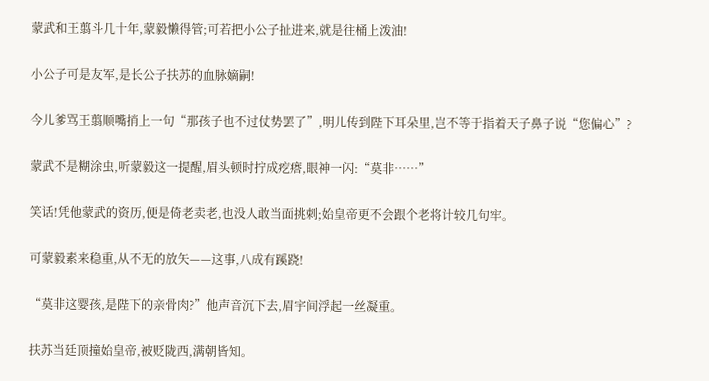蒙武和王翦斗几十年,蒙毅懒得管;可若把小公子扯进来,就是往桶上泼油!

小公子可是友军,是长公子扶苏的血脉嫡嗣!

今儿爹骂王翦顺嘴捎上一句“那孩子也不过仗势罢了”,明儿传到陛下耳朵里,岂不等于指着天子鼻子说“您偏心”?

蒙武不是糊涂虫,听蒙毅这一提醒,眉头顿时拧成疙瘩,眼神一闪:“莫非……”

笑话!凭他蒙武的资历,便是倚老卖老,也没人敢当面挑刺;始皇帝更不会跟个老将计较几句牢。

可蒙毅素来稳重,从不无的放矢——这事,八成有蹊跷!

“莫非这婴孩,是陛下的亲骨肉?”他声音沉下去,眉宇间浮起一丝凝重。

扶苏当廷顶撞始皇帝,被贬陇西,满朝皆知。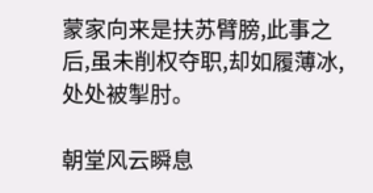蒙家向来是扶苏臂膀,此事之后,虽未削权夺职,却如履薄冰,处处被掣肘。

朝堂风云瞬息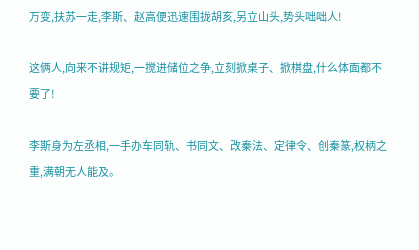万变,扶苏一走,李斯、赵高便迅速围拢胡亥,另立山头,势头咄咄人!

这俩人,向来不讲规矩,一搅进储位之争,立刻掀桌子、掀棋盘,什么体面都不要了!

李斯身为左丞相,一手办车同轨、书同文、改秦法、定律令、创秦篆,权柄之重,满朝无人能及。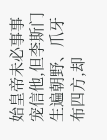始皇帝未必事事宠信他,但李斯门生遍朝野、爪牙布四方,却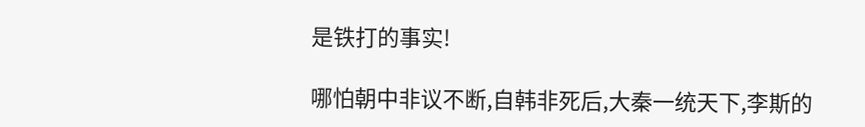是铁打的事实!

哪怕朝中非议不断,自韩非死后,大秦一统天下,李斯的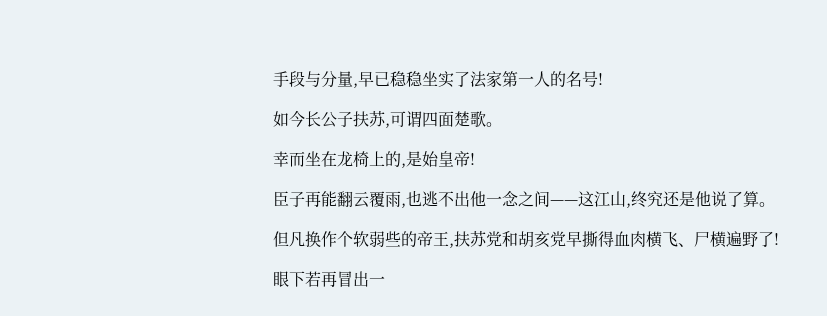手段与分量,早已稳稳坐实了法家第一人的名号!

如今长公子扶苏,可谓四面楚歌。

幸而坐在龙椅上的,是始皇帝!

臣子再能翻云覆雨,也逃不出他一念之间——这江山,终究还是他说了算。

但凡换作个软弱些的帝王,扶苏党和胡亥党早撕得血肉横飞、尸横遍野了!

眼下若再冒出一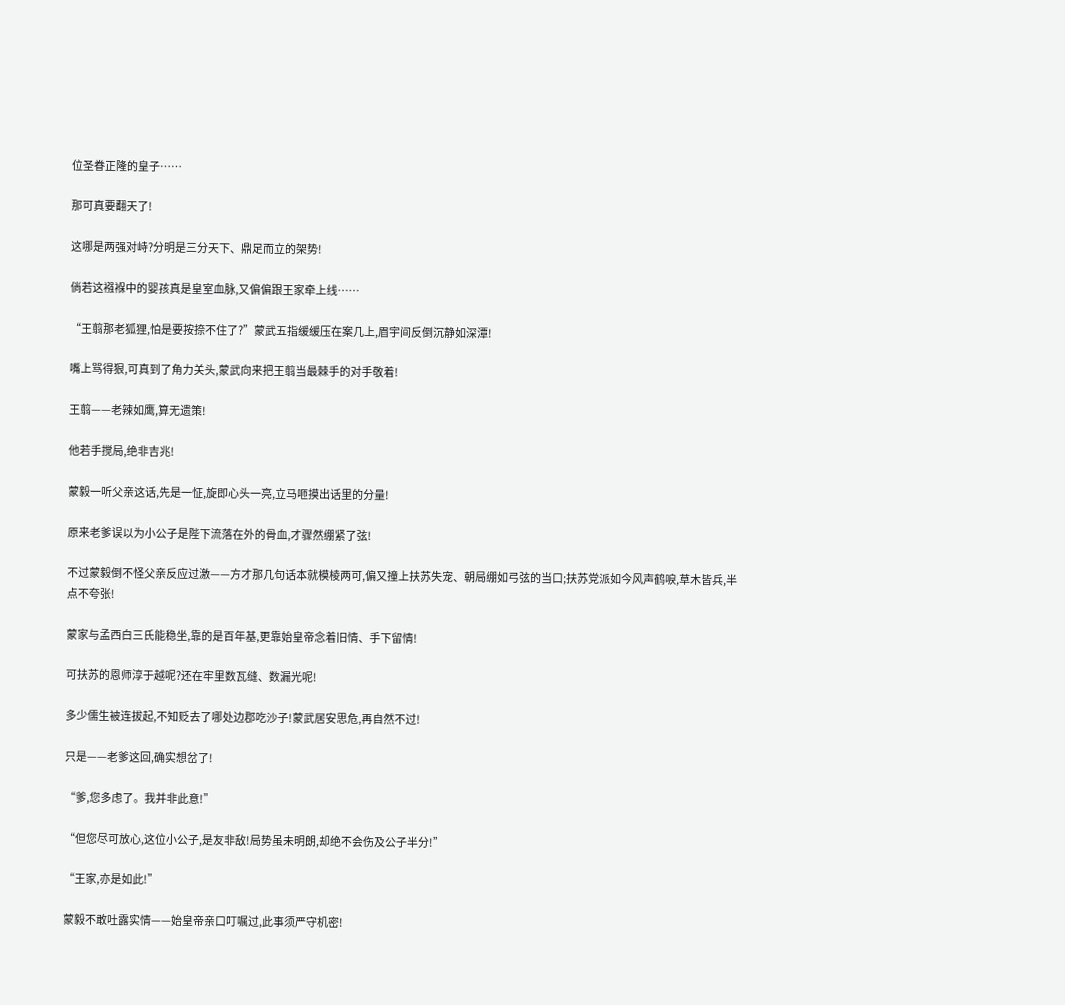位圣眷正隆的皇子……

那可真要翻天了!

这哪是两强对峙?分明是三分天下、鼎足而立的架势!

倘若这襁褓中的婴孩真是皇室血脉,又偏偏跟王家牵上线……

“王翦那老狐狸,怕是要按捺不住了?”蒙武五指缓缓压在案几上,眉宇间反倒沉静如深潭!

嘴上骂得狠,可真到了角力关头,蒙武向来把王翦当最棘手的对手敬着!

王翦——老辣如鹰,算无遗策!

他若手搅局,绝非吉兆!

蒙毅一听父亲这话,先是一怔,旋即心头一亮,立马咂摸出话里的分量!

原来老爹误以为小公子是陛下流落在外的骨血,才骤然绷紧了弦!

不过蒙毅倒不怪父亲反应过激——方才那几句话本就模棱两可,偏又撞上扶苏失宠、朝局绷如弓弦的当口;扶苏党派如今风声鹤唳,草木皆兵,半点不夸张!

蒙家与孟西白三氏能稳坐,靠的是百年基,更靠始皇帝念着旧情、手下留情!

可扶苏的恩师淳于越呢?还在牢里数瓦缝、数漏光呢!

多少儒生被连拔起,不知贬去了哪处边郡吃沙子!蒙武居安思危,再自然不过!

只是——老爹这回,确实想岔了!

“爹,您多虑了。我并非此意!”

“但您尽可放心,这位小公子,是友非敌!局势虽未明朗,却绝不会伤及公子半分!”

“王家,亦是如此!”

蒙毅不敢吐露实情——始皇帝亲口叮嘱过,此事须严守机密!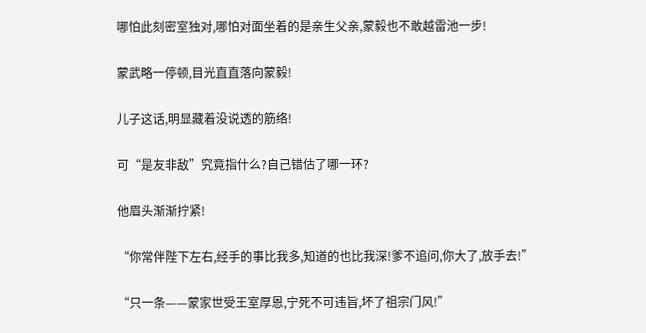哪怕此刻密室独对,哪怕对面坐着的是亲生父亲,蒙毅也不敢越雷池一步!

蒙武略一停顿,目光直直落向蒙毅!

儿子这话,明显藏着没说透的筋络!

可“是友非敌”究竟指什么?自己错估了哪一环?

他眉头渐渐拧紧!

“你常伴陛下左右,经手的事比我多,知道的也比我深!爹不追问,你大了,放手去!”

“只一条——蒙家世受王室厚恩,宁死不可违旨,坏了祖宗门风!”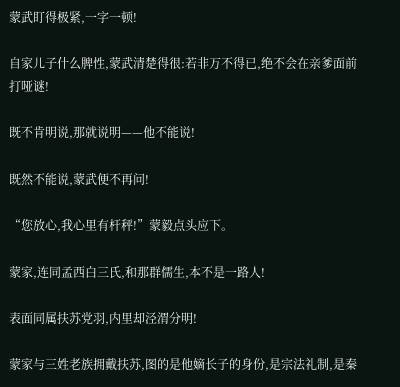蒙武盯得极紧,一字一顿!

自家儿子什么脾性,蒙武清楚得很:若非万不得已,绝不会在亲爹面前打哑谜!

既不肯明说,那就说明——他不能说!

既然不能说,蒙武便不再问!

“您放心,我心里有杆秤!”蒙毅点头应下。

蒙家,连同孟西白三氏,和那群儒生,本不是一路人!

表面同属扶苏党羽,内里却泾渭分明!

蒙家与三姓老族拥戴扶苏,图的是他嫡长子的身份,是宗法礼制,是秦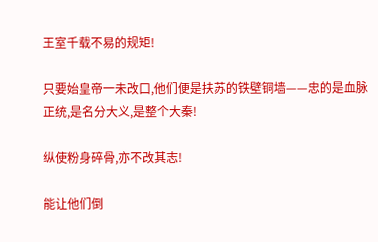王室千载不易的规矩!

只要始皇帝一未改口,他们便是扶苏的铁壁铜墙——忠的是血脉正统,是名分大义,是整个大秦!

纵使粉身碎骨,亦不改其志!

能让他们倒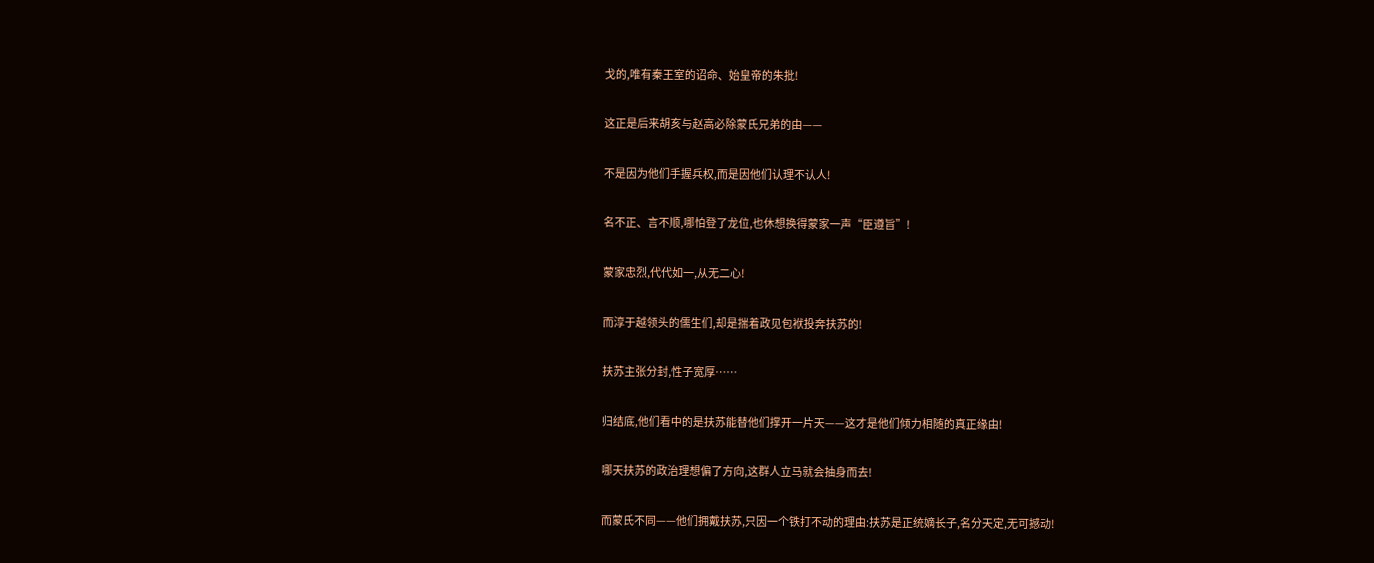戈的,唯有秦王室的诏命、始皇帝的朱批!

这正是后来胡亥与赵高必除蒙氏兄弟的由——

不是因为他们手握兵权,而是因他们认理不认人!

名不正、言不顺,哪怕登了龙位,也休想换得蒙家一声“臣遵旨”!

蒙家忠烈,代代如一,从无二心!

而淳于越领头的儒生们,却是揣着政见包袱投奔扶苏的!

扶苏主张分封,性子宽厚……

归结底,他们看中的是扶苏能替他们撑开一片天——这才是他们倾力相随的真正缘由!

哪天扶苏的政治理想偏了方向,这群人立马就会抽身而去!

而蒙氏不同——他们拥戴扶苏,只因一个铁打不动的理由:扶苏是正统嫡长子,名分天定,无可撼动!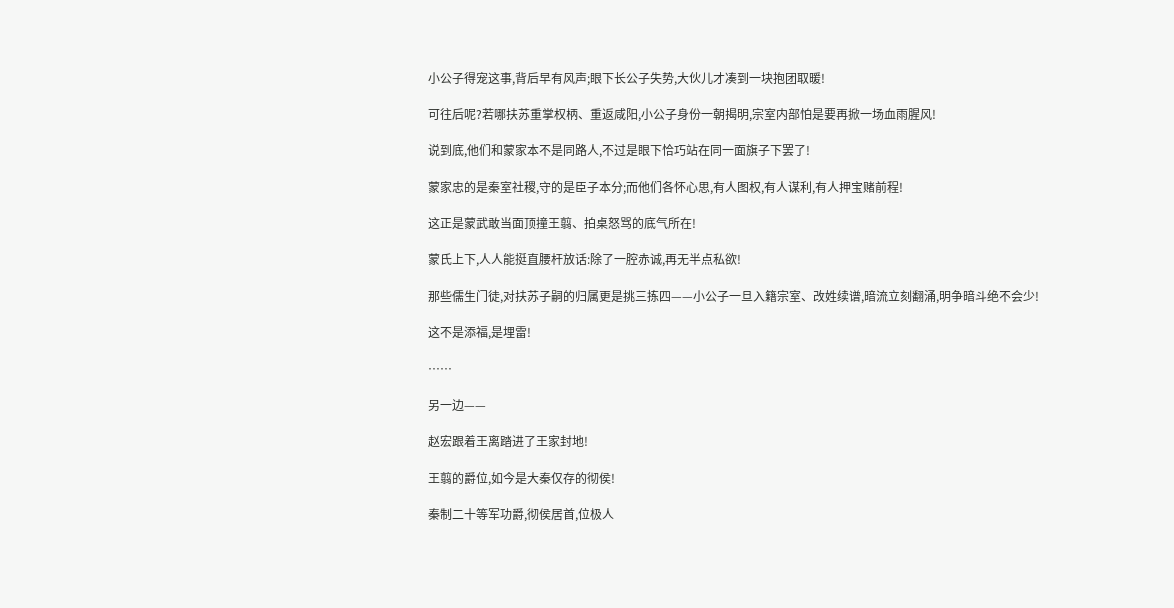小公子得宠这事,背后早有风声;眼下长公子失势,大伙儿才凑到一块抱团取暖!

可往后呢?若哪扶苏重掌权柄、重返咸阳,小公子身份一朝揭明,宗室内部怕是要再掀一场血雨腥风!

说到底,他们和蒙家本不是同路人,不过是眼下恰巧站在同一面旗子下罢了!

蒙家忠的是秦室社稷,守的是臣子本分;而他们各怀心思,有人图权,有人谋利,有人押宝赌前程!

这正是蒙武敢当面顶撞王翦、拍桌怒骂的底气所在!

蒙氏上下,人人能挺直腰杆放话:除了一腔赤诚,再无半点私欲!

那些儒生门徒,对扶苏子嗣的归属更是挑三拣四——小公子一旦入籍宗室、改姓续谱,暗流立刻翻涌,明争暗斗绝不会少!

这不是添福,是埋雷!

……

另一边——

赵宏跟着王离踏进了王家封地!

王翦的爵位,如今是大秦仅存的彻侯!

秦制二十等军功爵,彻侯居首,位极人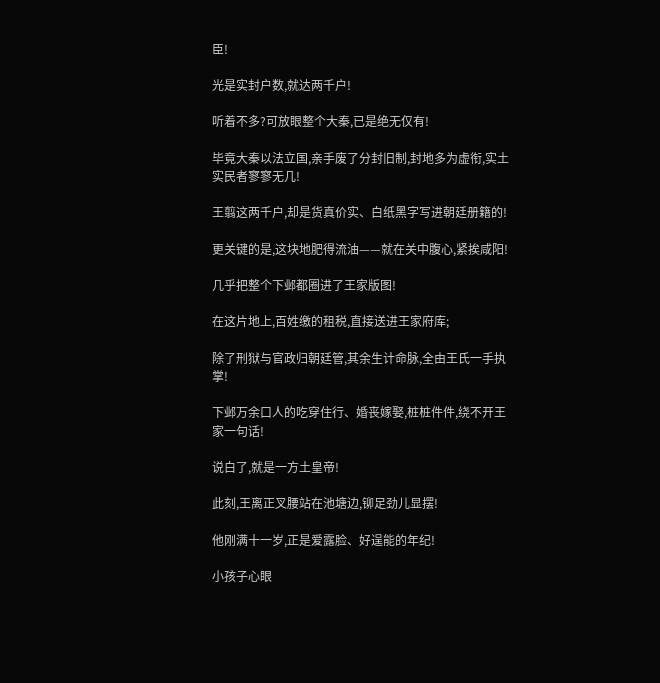臣!

光是实封户数,就达两千户!

听着不多?可放眼整个大秦,已是绝无仅有!

毕竟大秦以法立国,亲手废了分封旧制,封地多为虚衔,实土实民者寥寥无几!

王翦这两千户,却是货真价实、白纸黑字写进朝廷册籍的!

更关键的是,这块地肥得流油——就在关中腹心,紧挨咸阳!

几乎把整个下邺都圈进了王家版图!

在这片地上,百姓缴的租税,直接送进王家府库;

除了刑狱与官政归朝廷管,其余生计命脉,全由王氏一手执掌!

下邺万余口人的吃穿住行、婚丧嫁娶,桩桩件件,绕不开王家一句话!

说白了,就是一方土皇帝!

此刻,王离正叉腰站在池塘边,铆足劲儿显摆!

他刚满十一岁,正是爱露脸、好逞能的年纪!

小孩子心眼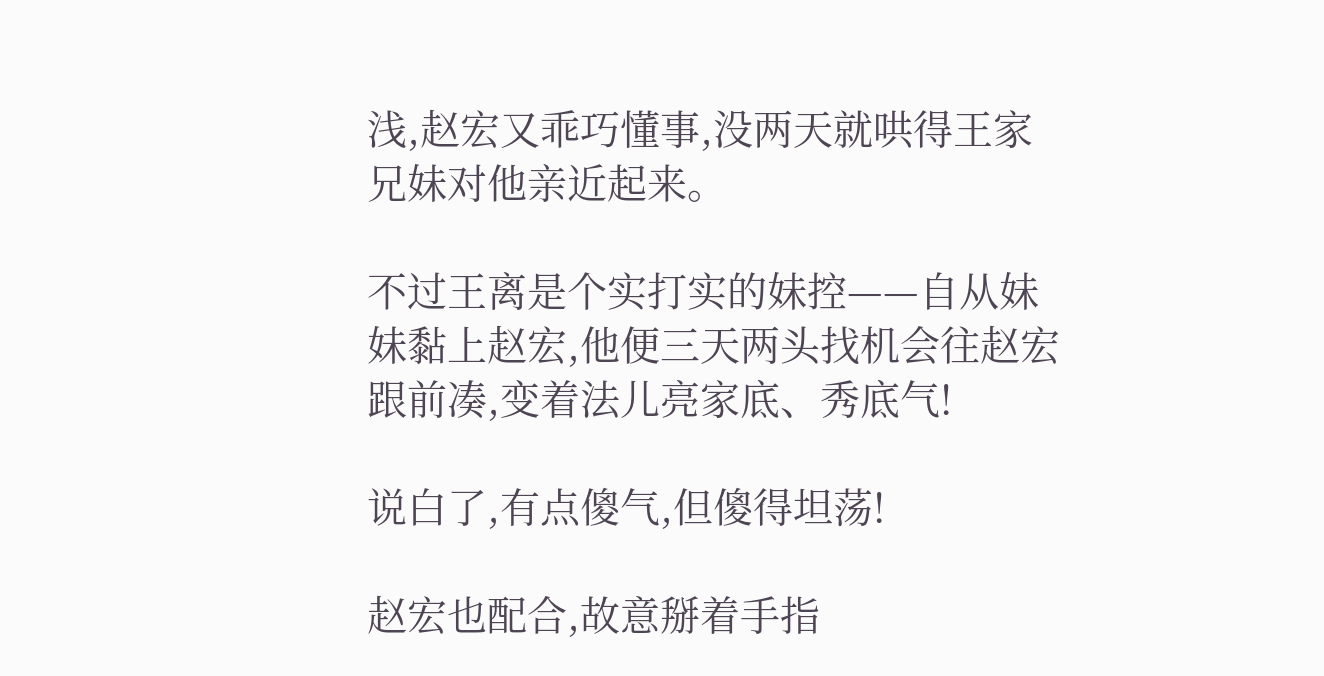浅,赵宏又乖巧懂事,没两天就哄得王家兄妹对他亲近起来。

不过王离是个实打实的妹控——自从妹妹黏上赵宏,他便三天两头找机会往赵宏跟前凑,变着法儿亮家底、秀底气!

说白了,有点傻气,但傻得坦荡!

赵宏也配合,故意掰着手指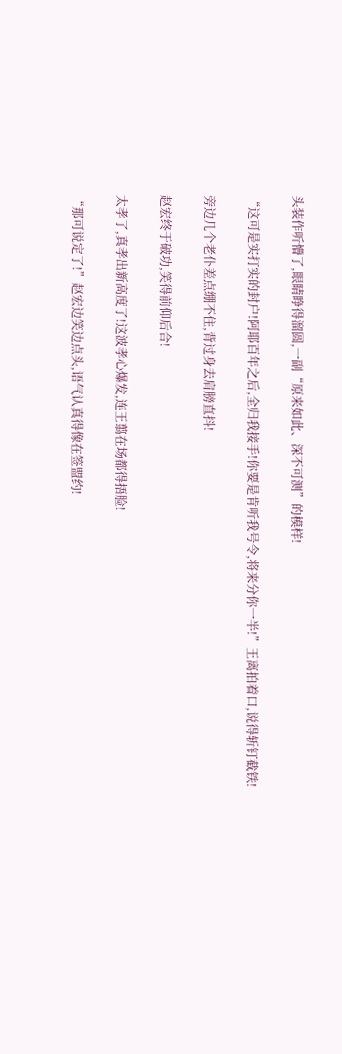头装作听懵了,眼睛睁得溜圆,一副“原来如此、深不可测”的模样!

“这可是实打实的封户!阿耶百年之后,全归我接手!你要是肯听我号令,将来分你一半!”王离拍着口,说得斩钉截铁!

旁边几个老仆差点绷不住,背过身去肩膀直抖!

赵宏终于破功,笑得前仰后合!

太孝了,真孝出新高度了!这波孝心爆发,连王翦在场都得捂脸!

“那可说定了!”赵宏边笑边点头,语气认真得像在签盟约!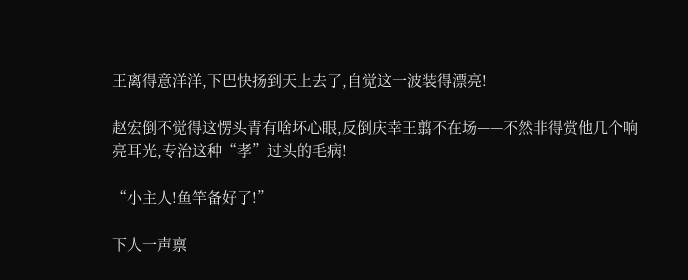王离得意洋洋,下巴快扬到天上去了,自觉这一波装得漂亮!

赵宏倒不觉得这愣头青有啥坏心眼,反倒庆幸王翦不在场——不然非得赏他几个响亮耳光,专治这种“孝”过头的毛病!

“小主人!鱼竿备好了!”

下人一声禀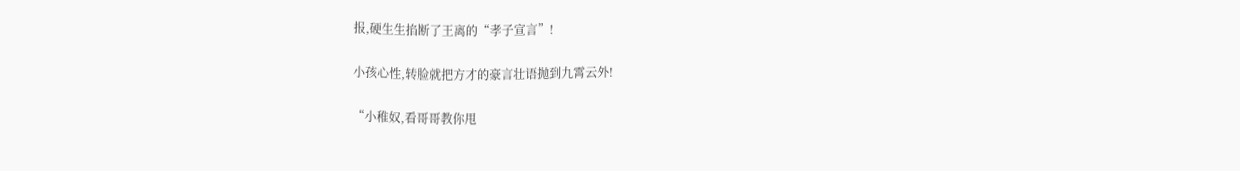报,硬生生掐断了王离的“孝子宣言”!

小孩心性,转脸就把方才的豪言壮语抛到九霄云外!

“小稚奴,看哥哥教你甩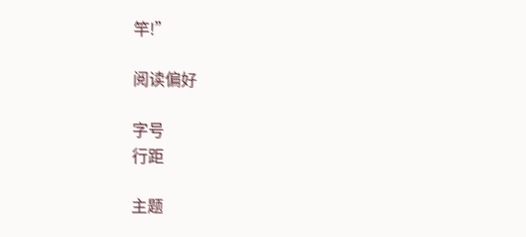竿!”

阅读偏好

字号
行距

主题